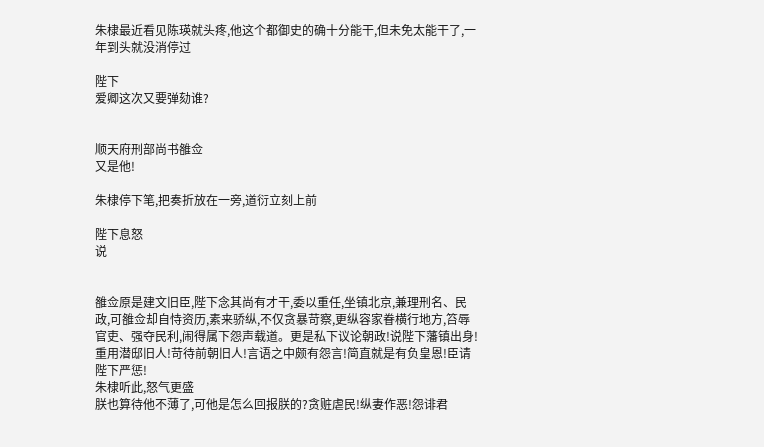朱棣最近看见陈瑛就头疼,他这个都御史的确十分能干,但未免太能干了,一年到头就没消停过

陛下
爱卿这次又要弹劾谁?


顺天府刑部尚书雒佥
又是他!

朱棣停下笔,把奏折放在一旁,道衍立刻上前

陛下息怒
说


雒佥原是建文旧臣,陛下念其尚有才干,委以重任,坐镇北京,兼理刑名、民政,可雒佥却自恃资历,素来骄纵,不仅贪暴苛察,更纵容家眷横行地方,笞辱官吏、强夺民利,闹得属下怨声载道。更是私下议论朝政!说陛下藩镇出身!重用潜邸旧人!苛待前朝旧人!言语之中颇有怨言!简直就是有负皇恩!臣请陛下严惩!
朱棣听此,怒气更盛
朕也算待他不薄了,可他是怎么回报朕的?贪赃虐民!纵妻作恶!怨诽君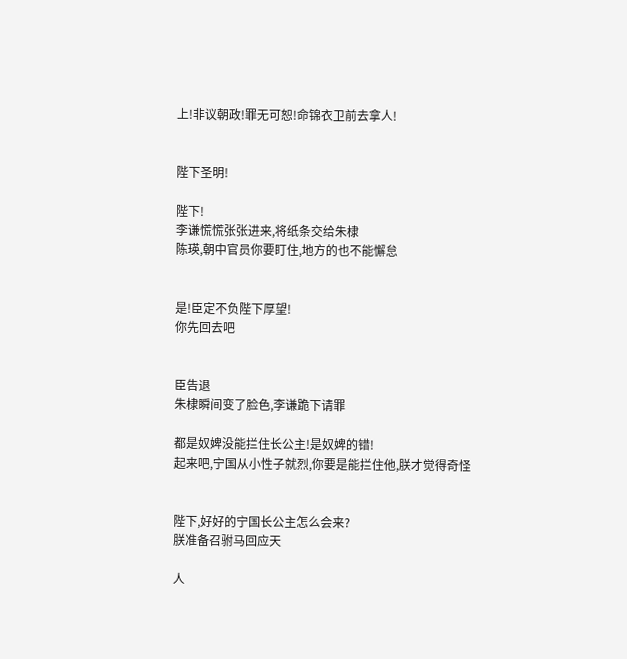上!非议朝政!罪无可恕!命锦衣卫前去拿人!


陛下圣明!

陛下!
李谦慌慌张张进来,将纸条交给朱棣
陈瑛,朝中官员你要盯住,地方的也不能懈怠


是!臣定不负陛下厚望!
你先回去吧


臣告退
朱棣瞬间变了脸色,李谦跪下请罪

都是奴婢没能拦住长公主!是奴婢的错!
起来吧,宁国从小性子就烈,你要是能拦住他,朕才觉得奇怪


陛下,好好的宁国长公主怎么会来?
朕准备召驸马回应天

人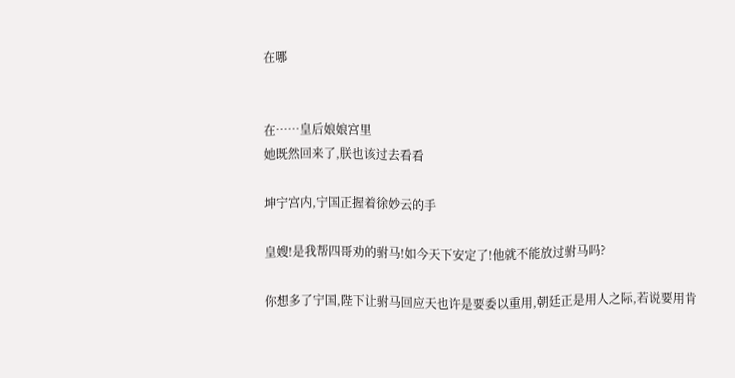在哪


在……皇后娘娘宫里
她既然回来了,朕也该过去看看

坤宁宫内,宁国正握着徐妙云的手

皇嫂!是我帮四哥劝的驸马!如今天下安定了!他就不能放过驸马吗?

你想多了宁国,陛下让驸马回应天也许是要委以重用,朝廷正是用人之际,若说要用肯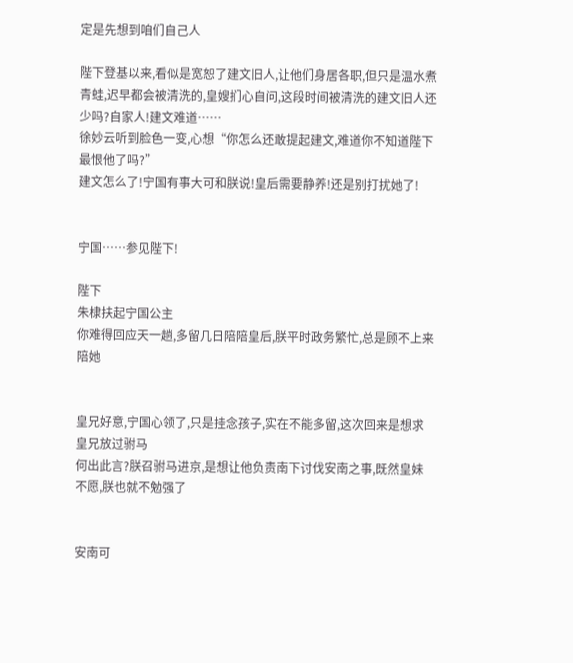定是先想到咱们自己人

陛下登基以来,看似是宽恕了建文旧人,让他们身居各职,但只是温水煮青蛙,迟早都会被清洗的,皇嫂扪心自问,这段时间被清洗的建文旧人还少吗?自家人!建文难道……
徐妙云听到脸色一变,心想“你怎么还敢提起建文,难道你不知道陛下最恨他了吗?”
建文怎么了!宁国有事大可和朕说!皇后需要静养!还是别打扰她了!


宁国……参见陛下!

陛下
朱棣扶起宁国公主
你难得回应天一趟,多留几日陪陪皇后,朕平时政务繁忙,总是顾不上来陪她


皇兄好意,宁国心领了,只是挂念孩子,实在不能多留,这次回来是想求皇兄放过驸马
何出此言?朕召驸马进京,是想让他负责南下讨伐安南之事,既然皇妹不愿,朕也就不勉强了


安南可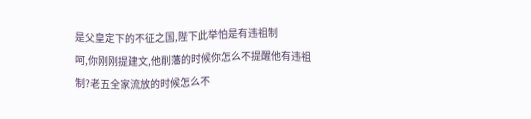是父皇定下的不征之国,陛下此举怕是有违祖制
呵,你刚刚提建文,他削藩的时候你怎么不提醒他有违祖制?老五全家流放的时候怎么不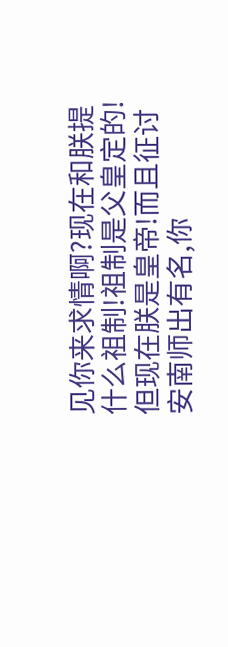见你来求情啊?现在和朕提什么祖制!祖制是父皇定的!但现在朕是皇帝!而且征讨安南师出有名,你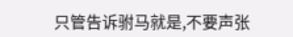只管告诉驸马就是,不要声张